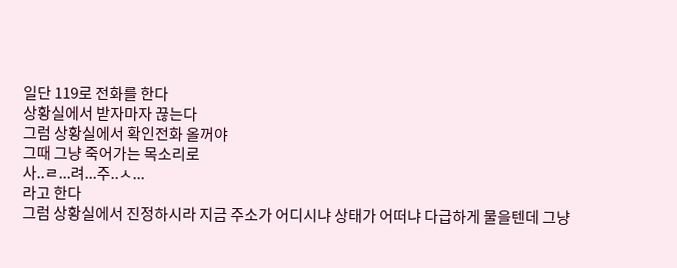일단 119로 전화를 한다
상황실에서 받자마자 끊는다
그럼 상황실에서 확인전화 올꺼야
그때 그냥 죽어가는 목소리로
사..ㄹ...려...주..ㅅ...
라고 한다
그럼 상황실에서 진정하시라 지금 주소가 어디시냐 상태가 어떠냐 다급하게 물을텐데 그냥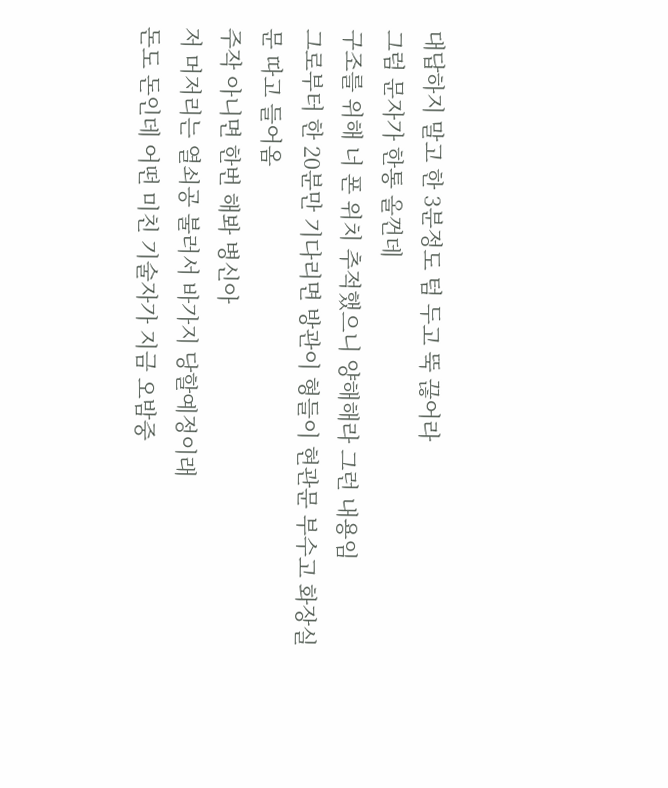대답하지 말고 한 3분정도 텀 두고 뚝 끊어라
그럼 문자가 한통 올껀데
구조를 위해 너 폰 위치 추적했으니 양해해라 그런 내용임
그로부터 한 20분만 기다리면 방관이 형들이 현관문 부수고 화장실 문 따고 들어옴
주작 아니면 한번 해봐 병신아
저 머저리는 열쇠공 불러서 바가지 당할예정이래
돈도 돈인데 어떤 미친 기술자가 지금 오밤중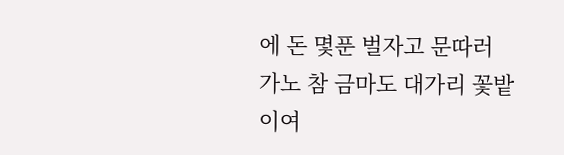에 돈 몇푼 벌자고 문따러 가노 참 금마도 대가리 꽃밭이여